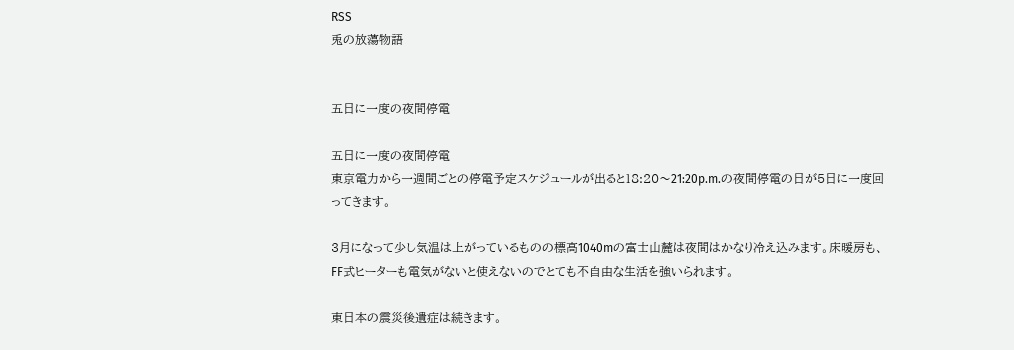RSS
兎の放蕩物語


五日に一度の夜間停電

五日に一度の夜間停電
東京電力から一週間ごとの停電予定スケジュールが出ると18:20〜21:20p.m.の夜間停電の日が5日に一度回ってきます。

3月になって少し気温は上がっているものの標高1040mの富士山麓は夜間はかなり冷え込みます。床暖房も、FF式ヒーターも電気がないと使えないのでとても不自由な生活を強いられます。

東日本の震災後遺症は続きます。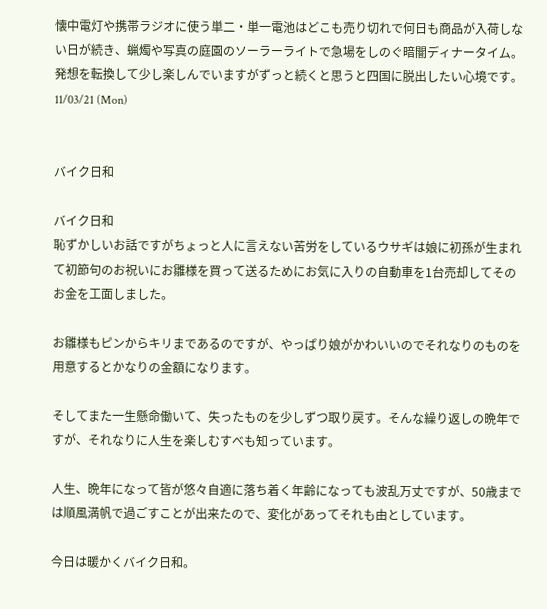懐中電灯や携帯ラジオに使う単二・単一電池はどこも売り切れで何日も商品が入荷しない日が続き、蝋燭や写真の庭園のソーラーライトで急場をしのぐ暗闇ディナータイム。発想を転換して少し楽しんでいますがずっと続くと思うと四国に脱出したい心境です。
11/03/21 (Mon)


バイク日和

バイク日和
恥ずかしいお話ですがちょっと人に言えない苦労をしているウサギは娘に初孫が生まれて初節句のお祝いにお雛様を買って送るためにお気に入りの自動車を1台売却してそのお金を工面しました。

お雛様もピンからキリまであるのですが、やっぱり娘がかわいいのでそれなりのものを用意するとかなりの金額になります。

そしてまた一生懸命働いて、失ったものを少しずつ取り戻す。そんな繰り返しの晩年ですが、それなりに人生を楽しむすべも知っています。

人生、晩年になって皆が悠々自適に落ち着く年齢になっても波乱万丈ですが、50歳までは順風満帆で過ごすことが出来たので、変化があってそれも由としています。

今日は暖かくバイク日和。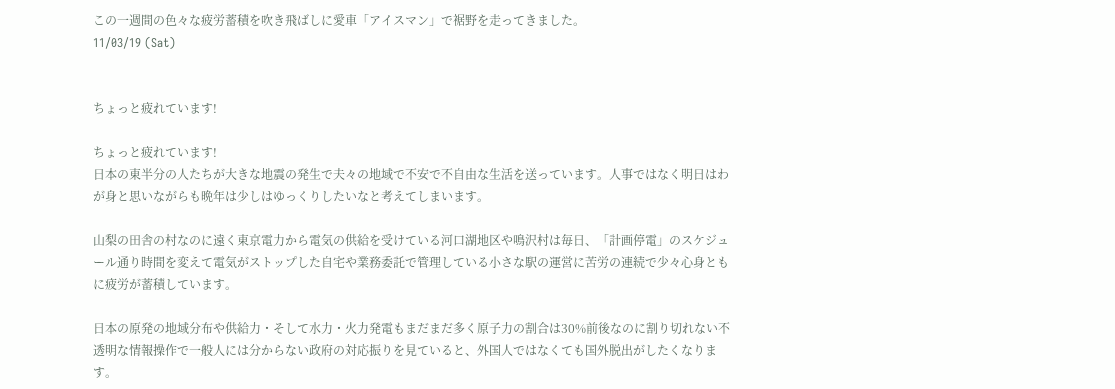この一週間の色々な疲労蓄積を吹き飛ばしに愛車「アイスマン」で裾野を走ってきました。
11/03/19 (Sat)


ちょっと疲れています!

ちょっと疲れています!
日本の東半分の人たちが大きな地震の発生で夫々の地域で不安で不自由な生活を送っています。人事ではなく明日はわが身と思いながらも晩年は少しはゆっくりしたいなと考えてしまいます。

山梨の田舎の村なのに遠く東京電力から電気の供給を受けている河口湖地区や鳴沢村は毎日、「計画停電」のスケジュール通り時間を変えて電気がストップした自宅や業務委託で管理している小さな駅の運営に苦労の連続で少々心身ともに疲労が蓄積しています。

日本の原発の地域分布や供給力・そして水力・火力発電もまだまだ多く原子力の割合は30%前後なのに割り切れない不透明な情報操作で一般人には分からない政府の対応振りを見ていると、外国人ではなくても国外脱出がしたくなります。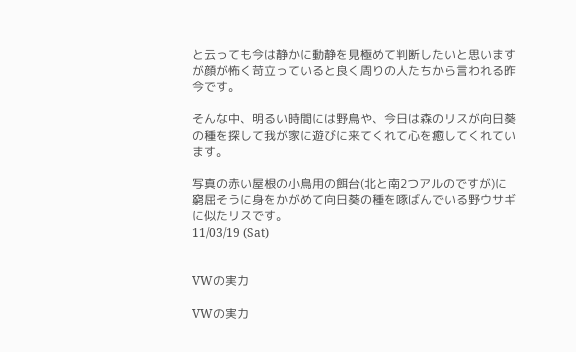と云っても今は静かに動静を見極めて判断したいと思いますが顔が怖く苛立っていると良く周りの人たちから言われる昨今です。

そんな中、明るい時間には野鳥や、今日は森のリスが向日葵の種を探して我が家に遊びに来てくれて心を癒してくれています。

写真の赤い屋根の小鳥用の餌台(北と南2つアルのですが)に窮屈そうに身をかがめて向日葵の種を啄ばんでいる野ウサギに似たリスです。
11/03/19 (Sat)


VWの実力

VWの実力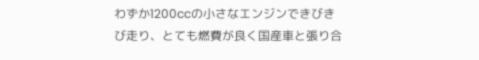わずか1200ccの小さなエンジンできびきび走り、とても燃費が良く国産車と張り合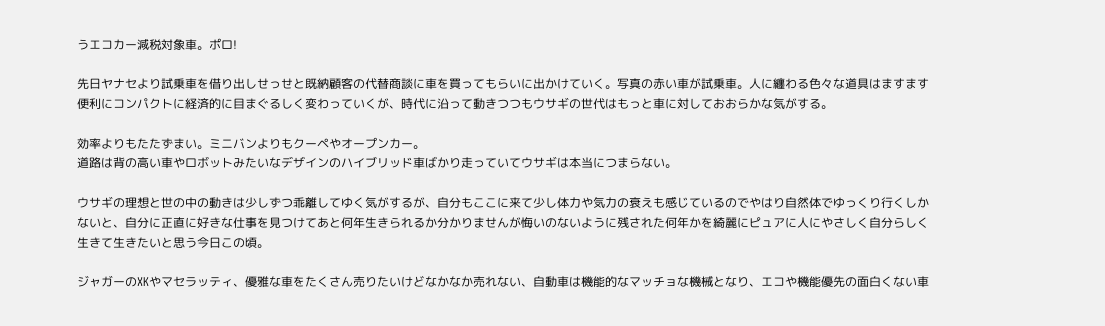うエコカー減税対象車。ポロ!

先日ヤナセより試乗車を借り出しせっせと既納顧客の代替商談に車を買ってもらいに出かけていく。写真の赤い車が試乗車。人に纏わる色々な道具はますます便利にコンパクトに経済的に目まぐるしく変わっていくが、時代に沿って動きつつもウサギの世代はもっと車に対しておおらかな気がする。

効率よりもたたずまい。ミニバンよりもクーペやオープンカー。
道路は背の高い車やロボットみたいなデザインのハイブリッド車ばかり走っていてウサギは本当につまらない。

ウサギの理想と世の中の動きは少しずつ乖離してゆく気がするが、自分もここに来て少し体力や気力の衰えも感じているのでやはり自然体でゆっくり行くしかないと、自分に正直に好きな仕事を見つけてあと何年生きられるか分かりませんが悔いのないように残された何年かを綺麗にピュアに人にやさしく自分らしく生きて生きたいと思う今日この頃。

ジャガーのXKやマセラッティ、優雅な車をたくさん売りたいけどなかなか売れない、自動車は機能的なマッチョな機械となり、エコや機能優先の面白くない車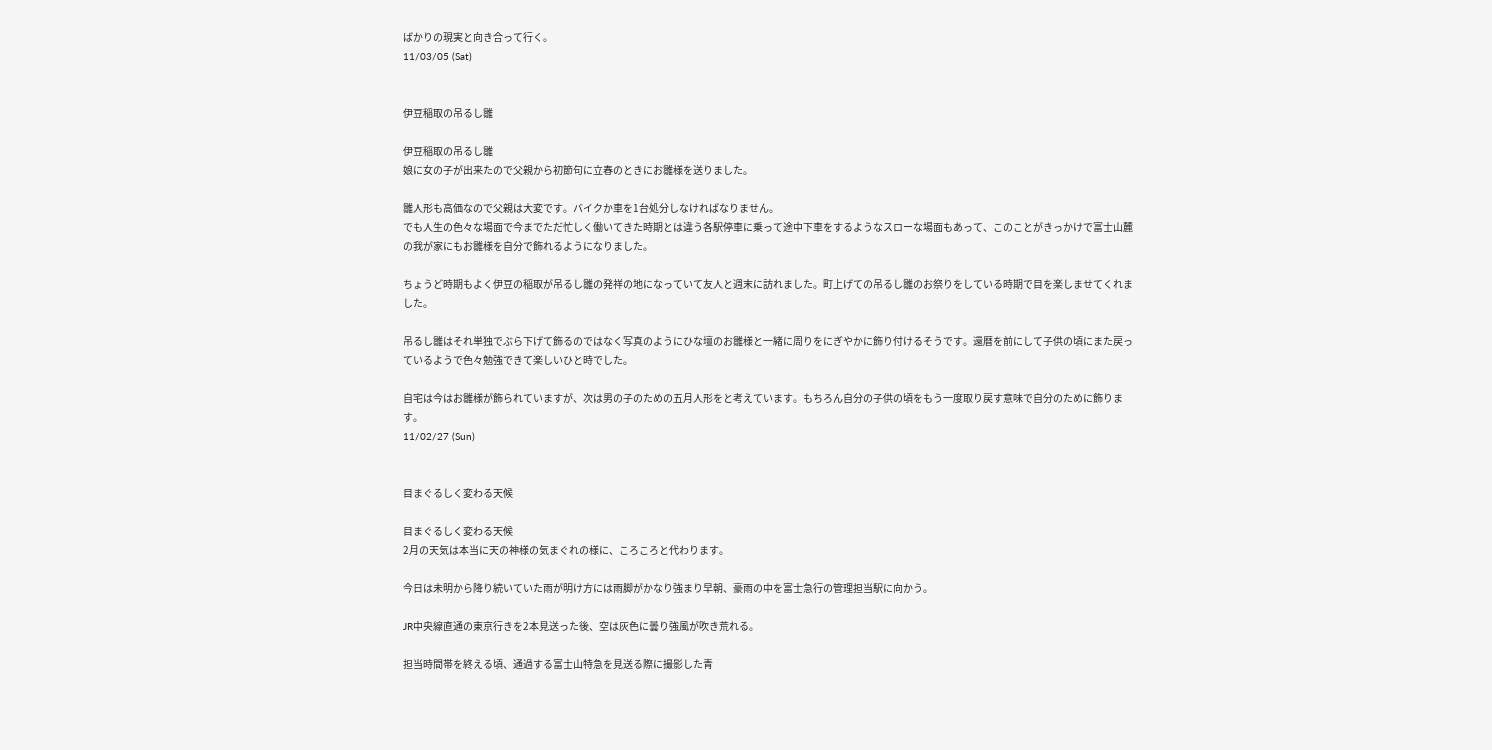ばかりの現実と向き合って行く。
11/03/05 (Sat)


伊豆稲取の吊るし雛

伊豆稲取の吊るし雛
娘に女の子が出来たので父親から初節句に立春のときにお雛様を送りました。

雛人形も高価なので父親は大変です。バイクか車を1台処分しなければなりません。
でも人生の色々な場面で今までただ忙しく働いてきた時期とは違う各駅停車に乗って途中下車をするようなスローな場面もあって、このことがきっかけで富士山麓の我が家にもお雛様を自分で飾れるようになりました。

ちょうど時期もよく伊豆の稲取が吊るし雛の発祥の地になっていて友人と週末に訪れました。町上げての吊るし雛のお祭りをしている時期で目を楽しませてくれました。

吊るし雛はそれ単独でぶら下げて飾るのではなく写真のようにひな壇のお雛様と一緒に周りをにぎやかに飾り付けるそうです。還暦を前にして子供の頃にまた戻っているようで色々勉強できて楽しいひと時でした。

自宅は今はお雛様が飾られていますが、次は男の子のための五月人形をと考えています。もちろん自分の子供の頃をもう一度取り戻す意味で自分のために飾ります。
11/02/27 (Sun)


目まぐるしく変わる天候

目まぐるしく変わる天候
2月の天気は本当に天の神様の気まぐれの様に、ころころと代わります。

今日は未明から降り続いていた雨が明け方には雨脚がかなり強まり早朝、豪雨の中を富士急行の管理担当駅に向かう。

JR中央線直通の東京行きを2本見送った後、空は灰色に曇り強風が吹き荒れる。

担当時間帯を終える頃、通過する富士山特急を見送る際に撮影した青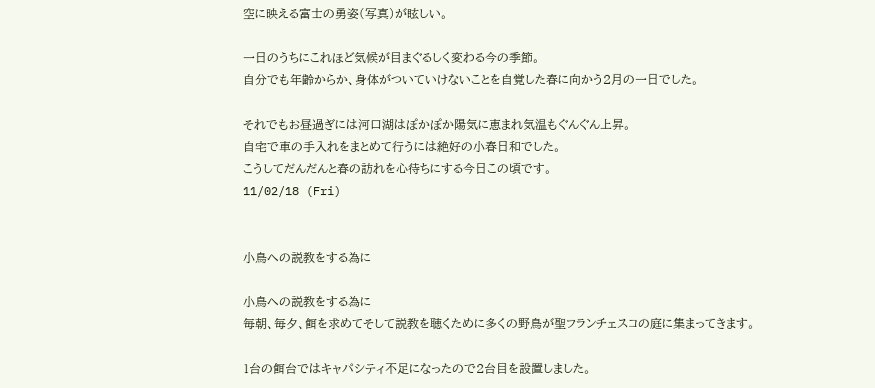空に映える富士の勇姿(写真)が眩しい。

一日のうちにこれほど気候が目まぐるしく変わる今の季節。
自分でも年齢からか、身体がついていけないことを自覚した春に向かう2月の一日でした。

それでもお昼過ぎには河口湖はぽかぽか陽気に恵まれ気温もぐんぐん上昇。
自宅で車の手入れをまとめて行うには絶好の小春日和でした。
こうしてだんだんと春の訪れを心待ちにする今日この頃です。
11/02/18 (Fri)


小鳥への説教をする為に

小鳥への説教をする為に
毎朝、毎夕、餌を求めてそして説教を聴くために多くの野鳥が聖フランチェスコの庭に集まってきます。

1台の餌台ではキャパシティ不足になったので2台目を設置しました。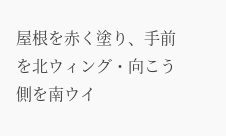屋根を赤く塗り、手前を北ウィング・向こう側を南ウイ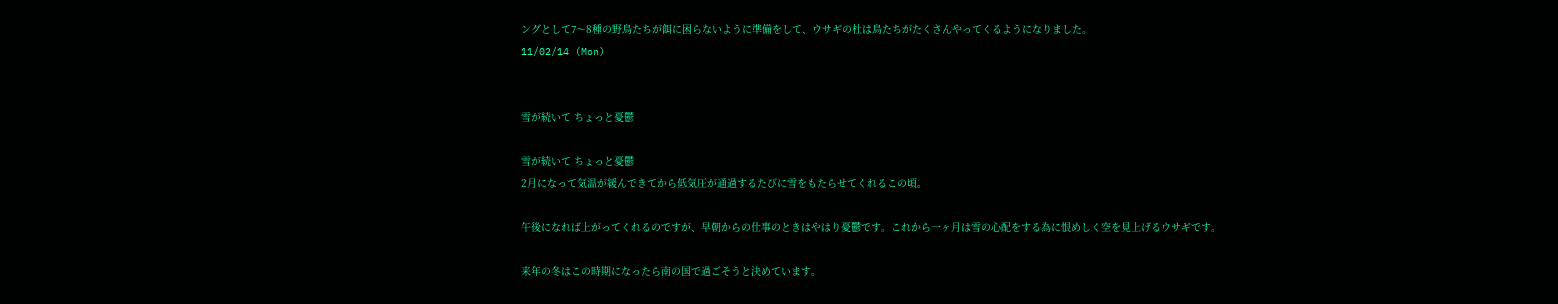ングとして7〜8種の野鳥たちが餌に困らないように準備をして、ウサギの杜は鳥たちがたくさんやってくるようになりました。
11/02/14 (Mon)


雪が続いて ちょっと憂鬱

雪が続いて ちょっと憂鬱
2月になって気温が緩んできてから低気圧が通過するたびに雪をもたらせてくれるこの頃。

午後になれば上がってくれるのですが、早朝からの仕事のときはやはり憂鬱です。これから一ヶ月は雪の心配をする為に恨めしく空を見上げるウサギです。

来年の冬はこの時期になったら南の国で過ごそうと決めています。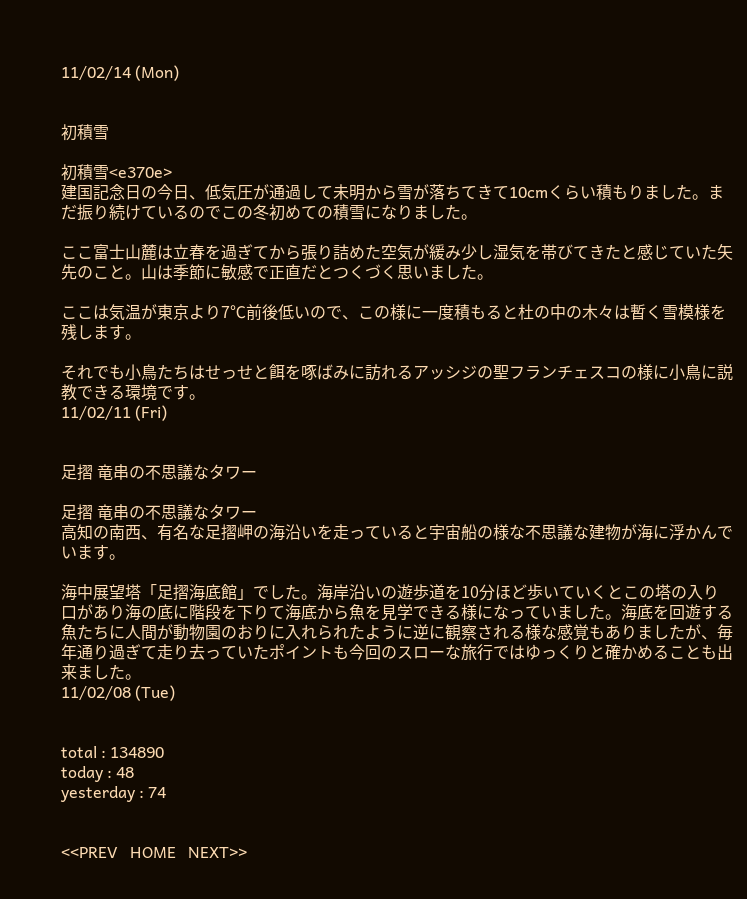11/02/14 (Mon)


初積雪

初積雪<e370e>
建国記念日の今日、低気圧が通過して未明から雪が落ちてきて10cmくらい積もりました。まだ振り続けているのでこの冬初めての積雪になりました。

ここ富士山麓は立春を過ぎてから張り詰めた空気が緩み少し湿気を帯びてきたと感じていた矢先のこと。山は季節に敏感で正直だとつくづく思いました。

ここは気温が東京より7℃前後低いので、この様に一度積もると杜の中の木々は暫く雪模様を残します。

それでも小鳥たちはせっせと餌を啄ばみに訪れるアッシジの聖フランチェスコの様に小鳥に説教できる環境です。
11/02/11 (Fri)


足摺 竜串の不思議なタワー

足摺 竜串の不思議なタワー
高知の南西、有名な足摺岬の海沿いを走っていると宇宙船の様な不思議な建物が海に浮かんでいます。

海中展望塔「足摺海底館」でした。海岸沿いの遊歩道を10分ほど歩いていくとこの塔の入り口があり海の底に階段を下りて海底から魚を見学できる様になっていました。海底を回遊する魚たちに人間が動物園のおりに入れられたように逆に観察される様な感覚もありましたが、毎年通り過ぎて走り去っていたポイントも今回のスローな旅行ではゆっくりと確かめることも出来ました。
11/02/08 (Tue)


total : 134890
today : 48
yesterday : 74


<<PREV   HOME   NEXT>>